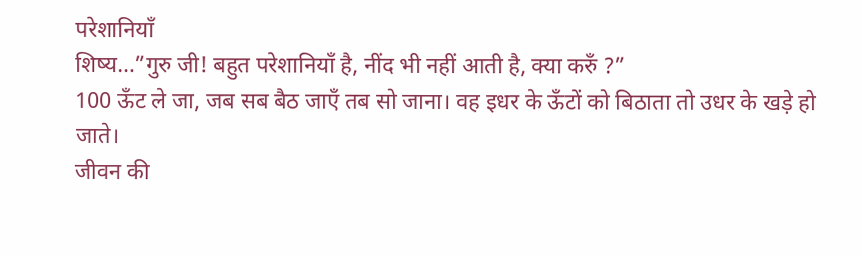परेशानियाँ
शिष्य…”गुरु जी! बहुत परेशानियाँ है, नींद भी नहीं आती है, क्या करुँ ?”
100 ऊँट ले जा, जब सब बैठ जाएँ तब सो जाना। वह इधर के ऊँटों को बिठाता तो उधर के खड़े हो जाते।
जीवन की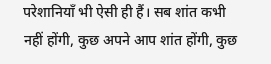परेशानियाँ भी ऐसी ही हैं। सब शांत कभी नहीं होंगी, कुछ अपने आप शांत होंगी, कुछ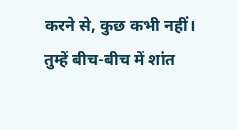करने से, कुछ कभी नहीं। तुम्हें बीच-बीच में शांत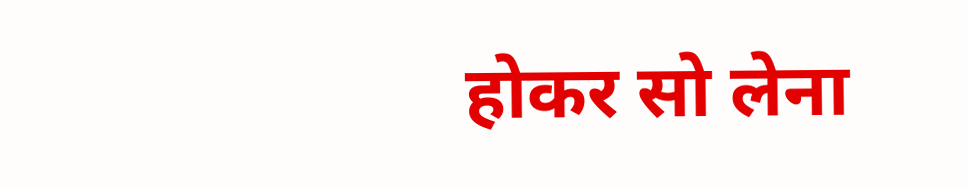होकर सो लेना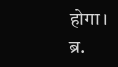होगा।
ब्र.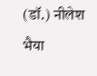(डॉ.) नीलेश भैया